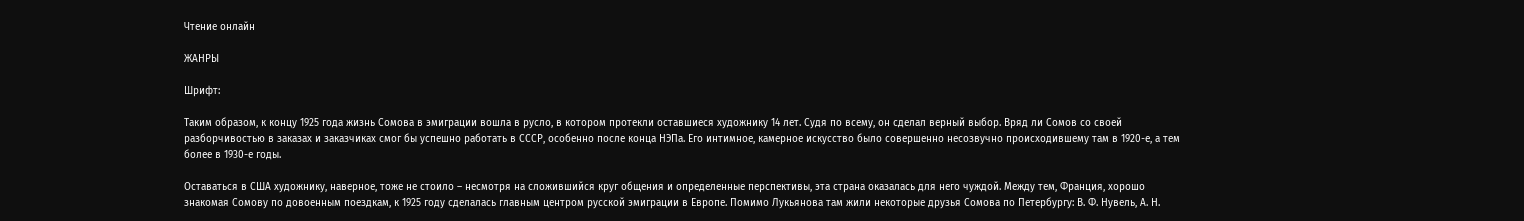Чтение онлайн

ЖАНРЫ

Шрифт:

Таким образом, к концу 1925 года жизнь Сомова в эмиграции вошла в русло, в котором протекли оставшиеся художнику 14 лет. Судя по всему, он сделал верный выбор. Вряд ли Сомов со своей разборчивостью в заказах и заказчиках смог бы успешно работать в СССР, особенно после конца НЭПа. Его интимное, камерное искусство было совершенно несозвучно происходившему там в 1920-е, а тем более в 1930-е годы.

Оставаться в США художнику, наверное, тоже не стоило – несмотря на сложившийся круг общения и определенные перспективы, эта страна оказалась для него чуждой. Между тем, Франция, хорошо знакомая Сомову по довоенным поездкам, к 1925 году сделалась главным центром русской эмиграции в Европе. Помимо Лукьянова там жили некоторые друзья Сомова по Петербургу: В. Ф. Нувель, А. Н.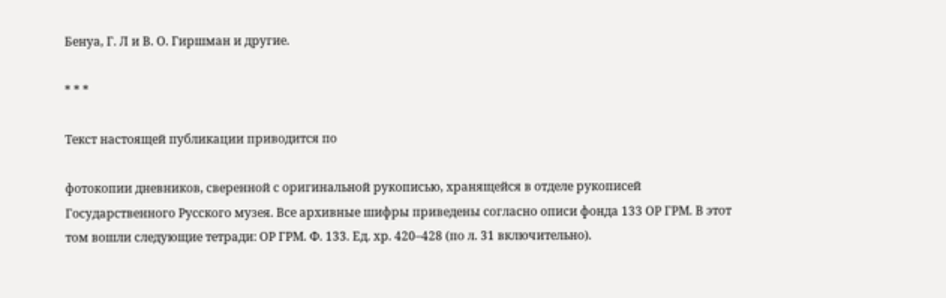Бенуа, Г. Л и В. О. Гиршман и другие.

* * *

Текст настоящей публикации приводится по

фотокопии дневников, сверенной с оригинальной рукописью, хранящейся в отделе рукописей Государственного Русского музея. Все архивные шифры приведены согласно описи фонда 133 ОР ГРМ. В этот том вошли следующие тетради: ОР ГРМ. Ф. 133. Ед. хр. 420–428 (по л. 31 включительно).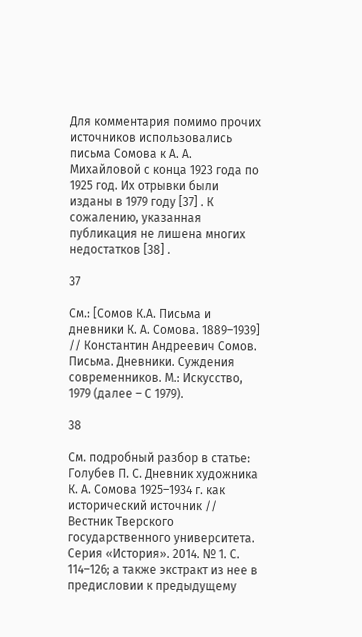Для комментария помимо прочих источников использовались письма Сомова к А. А. Михайловой с конца 1923 года по 1925 год. Их отрывки были изданы в 1979 году [37] . К сожалению, указанная публикация не лишена многих недостатков [38] .

37

См.: [Сомов К.А. Письма и дневники К. А. Сомова. 1889–1939] // Константин Андреевич Сомов. Письма. Дневники. Суждения современников. М.: Искусство, 1979 (далее – С 1979).

38

См. подробный разбор в статье: Голубев П. С. Дневник художника К. А. Сомова 1925–1934 г. как исторический источник // Вестник Тверского государственного университета. Серия «История». 2014. № 1. С. 114–126; а также экстракт из нее в предисловии к предыдущему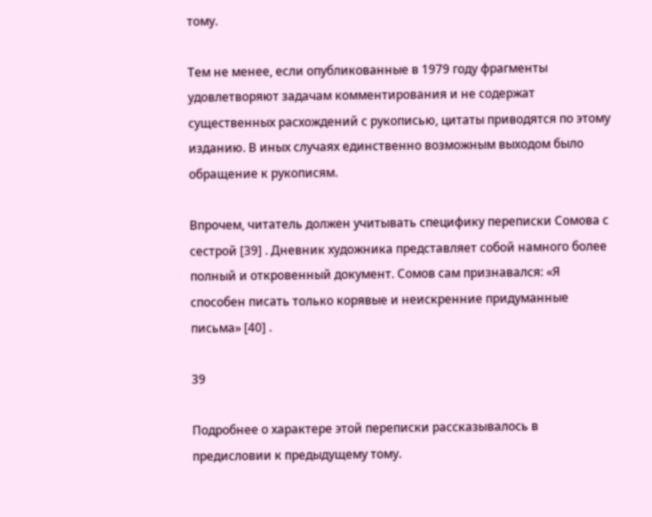тому.

Тем не менее, если опубликованные в 1979 году фрагменты удовлетворяют задачам комментирования и не содержат существенных расхождений с рукописью, цитаты приводятся по этому изданию. В иных случаях единственно возможным выходом было обращение к рукописям.

Впрочем, читатель должен учитывать специфику переписки Сомова с сестрой [39] . Дневник художника представляет собой намного более полный и откровенный документ. Сомов сам признавался: «Я способен писать только корявые и неискренние придуманные письма» [40] .

39

Подробнее о характере этой переписки рассказывалось в предисловии к предыдущему тому.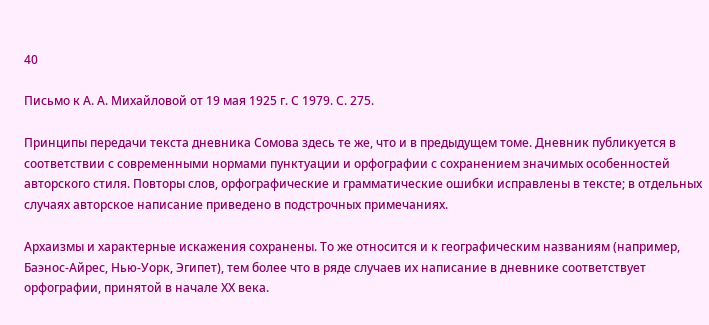40

Письмо к А. А. Михайловой от 19 мая 1925 г. С 1979. С. 275.

Принципы передачи текста дневника Сомова здесь те же, что и в предыдущем томе. Дневник публикуется в соответствии с современными нормами пунктуации и орфографии с сохранением значимых особенностей авторского стиля. Повторы слов, орфографические и грамматические ошибки исправлены в тексте; в отдельных случаях авторское написание приведено в подстрочных примечаниях.

Архаизмы и характерные искажения сохранены. То же относится и к географическим названиям (например, Баэнос-Айрес, Нью-Уорк, Эгипет), тем более что в ряде случаев их написание в дневнике соответствует орфографии, принятой в начале ХХ века.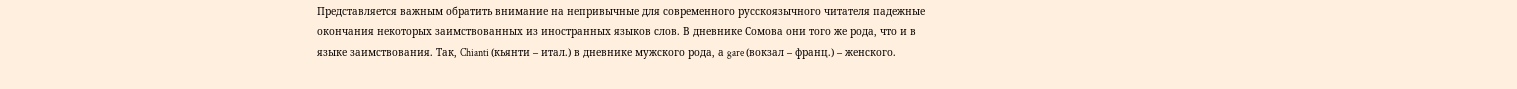Представляется важным обратить внимание на непривычные для современного русскоязычного читателя падежные окончания некоторых заимствованных из иностранных языков слов. В дневнике Сомова они того же рода, что и в языке заимствования. Так, Chianti (кьянти – итал.) в дневнике мужского рода, а gare (вокзал – франц.) – женского.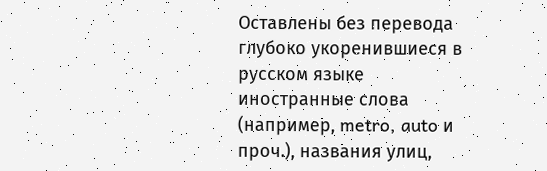Оставлены без перевода глубоко укоренившиеся в русском языке иностранные слова (например, metro, auto и проч.), названия улиц,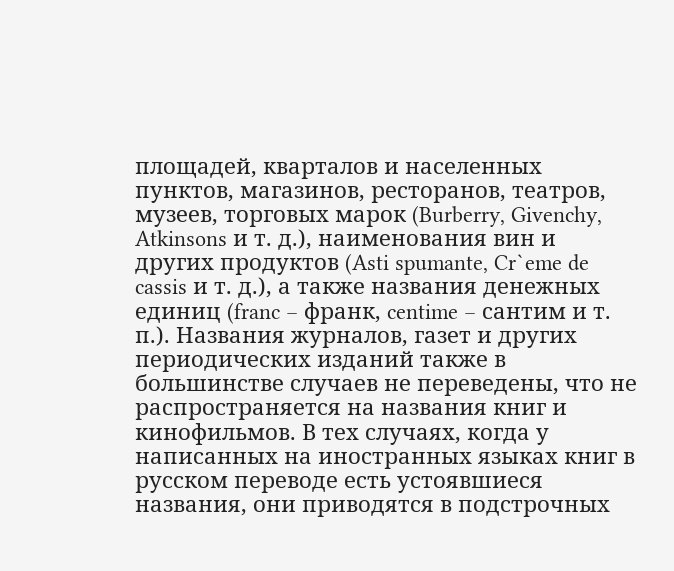площадей, кварталов и населенных пунктов, магазинов, ресторанов, театров, музеев, торговых марок (Burberry, Givenchy, Atkinsons и т. д.), наименования вин и других продуктов (Asti spumante, Cr`eme de cassis и т. д.), а также названия денежных единиц (franc – франк, centime – сантим и т. п.). Названия журналов, газет и других периодических изданий также в большинстве случаев не переведены, что не распространяется на названия книг и кинофильмов. В тех случаях, когда у написанных на иностранных языках книг в русском переводе есть устоявшиеся названия, они приводятся в подстрочных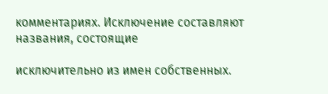комментариях. Исключение составляют названия, состоящие

исключительно из имен собственных.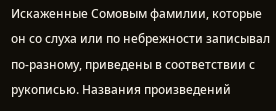Искаженные Сомовым фамилии, которые он со слуха или по небрежности записывал по-разному, приведены в соответствии с рукописью. Названия произведений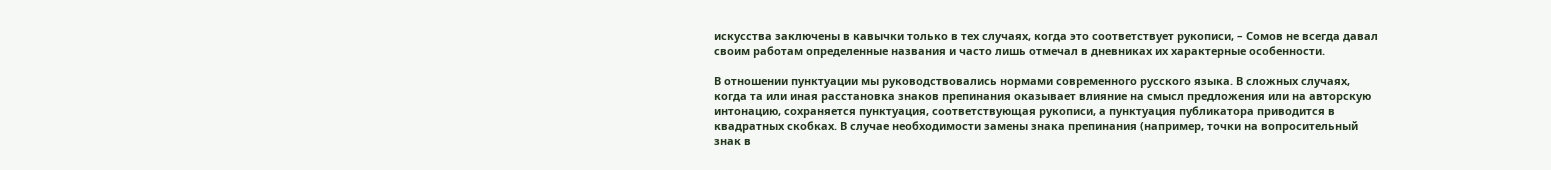искусства заключены в кавычки только в тех случаях, когда это соответствует рукописи, – Сомов не всегда давал своим работам определенные названия и часто лишь отмечал в дневниках их характерные особенности.

В отношении пунктуации мы руководствовались нормами современного русского языка. В сложных случаях, когда та или иная расстановка знаков препинания оказывает влияние на смысл предложения или на авторскую интонацию, сохраняется пунктуация, соответствующая рукописи, а пунктуация публикатора приводится в квадратных скобках. В случае необходимости замены знака препинания (например, точки на вопросительный знак в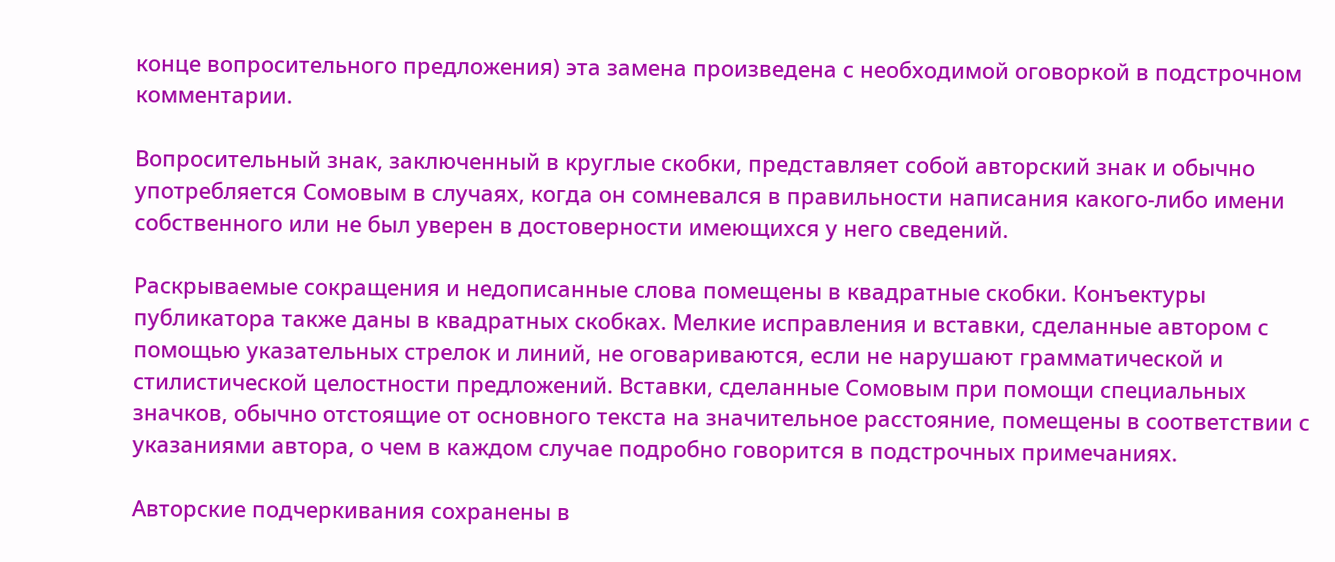конце вопросительного предложения) эта замена произведена с необходимой оговоркой в подстрочном комментарии.

Вопросительный знак, заключенный в круглые скобки, представляет собой авторский знак и обычно употребляется Сомовым в случаях, когда он сомневался в правильности написания какого-либо имени собственного или не был уверен в достоверности имеющихся у него сведений.

Раскрываемые сокращения и недописанные слова помещены в квадратные скобки. Конъектуры публикатора также даны в квадратных скобках. Мелкие исправления и вставки, сделанные автором с помощью указательных стрелок и линий, не оговариваются, если не нарушают грамматической и стилистической целостности предложений. Вставки, сделанные Сомовым при помощи специальных значков, обычно отстоящие от основного текста на значительное расстояние, помещены в соответствии с указаниями автора, о чем в каждом случае подробно говорится в подстрочных примечаниях.

Авторские подчеркивания сохранены в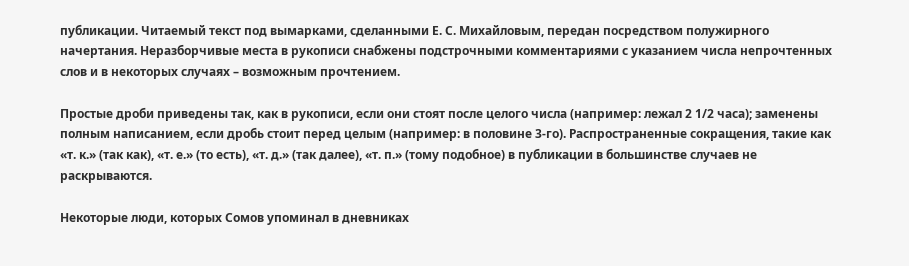публикации. Читаемый текст под вымарками, сделанными Е. С. Михайловым, передан посредством полужирного начертания. Неразборчивые места в рукописи снабжены подстрочными комментариями с указанием числа непрочтенных слов и в некоторых случаях – возможным прочтением.

Простые дроби приведены так, как в рукописи, если они стоят после целого числа (например: лежал 2 1/2 часа); заменены полным написанием, если дробь стоит перед целым (например: в половине 3-го). Распространенные сокращения, такие как «т. к.» (так как), «т. е.» (то есть), «т. д.» (так далее), «т. п.» (тому подобное) в публикации в большинстве случаев не раскрываются.

Некоторые люди, которых Сомов упоминал в дневниках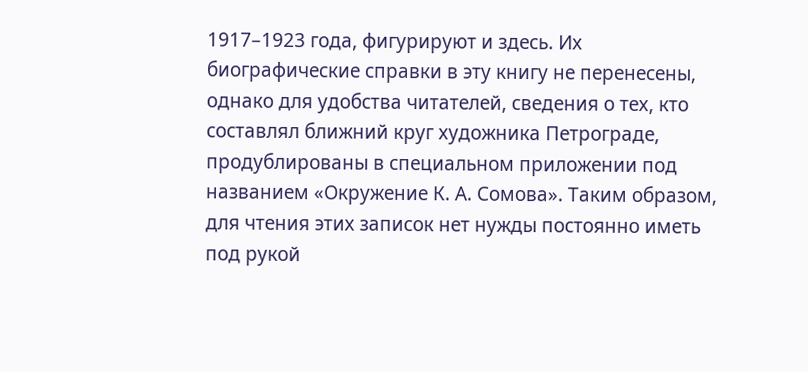1917–1923 года, фигурируют и здесь. Их биографические справки в эту книгу не перенесены, однако для удобства читателей, сведения о тех, кто составлял ближний круг художника Петрограде, продублированы в специальном приложении под названием «Окружение К. А. Сомова». Таким образом, для чтения этих записок нет нужды постоянно иметь под рукой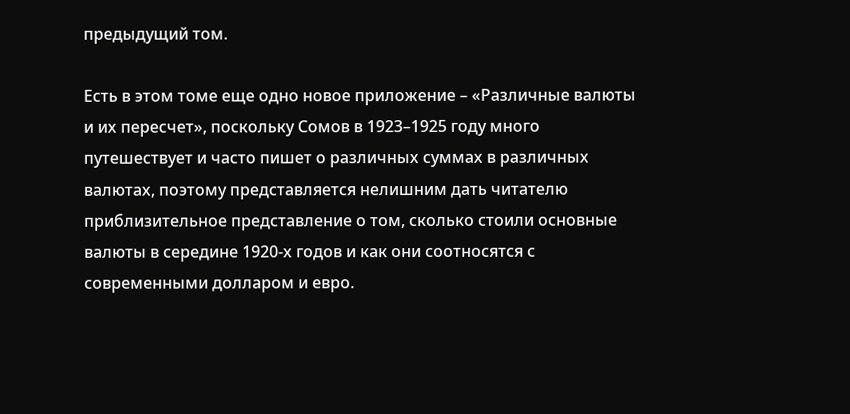предыдущий том.

Есть в этом томе еще одно новое приложение – «Различные валюты и их пересчет», поскольку Сомов в 1923–1925 году много путешествует и часто пишет о различных суммах в различных валютах, поэтому представляется нелишним дать читателю приблизительное представление о том, сколько стоили основные валюты в середине 1920-х годов и как они соотносятся с современными долларом и евро.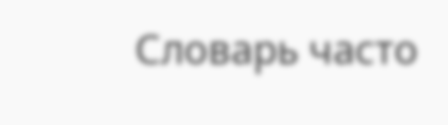Словарь часто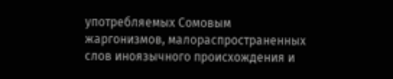употребляемых Сомовым жаргонизмов, малораспространенных слов иноязычного происхождения и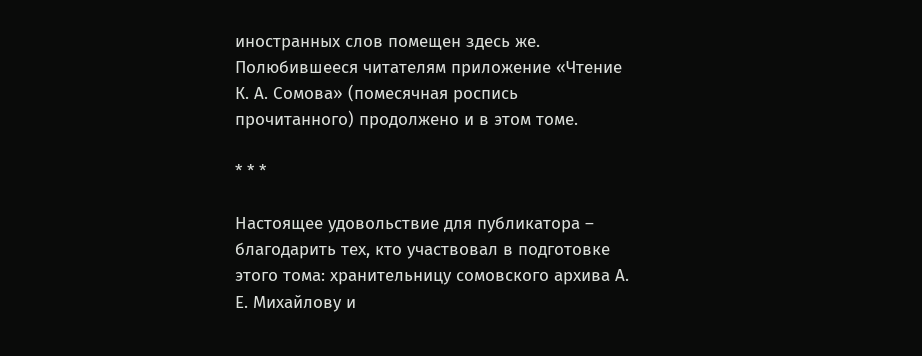иностранных слов помещен здесь же. Полюбившееся читателям приложение «Чтение К. А. Сомова» (помесячная роспись прочитанного) продолжено и в этом томе.

* * *

Настоящее удовольствие для публикатора – благодарить тех, кто участвовал в подготовке этого тома: хранительницу сомовского архива А. Е. Михайлову и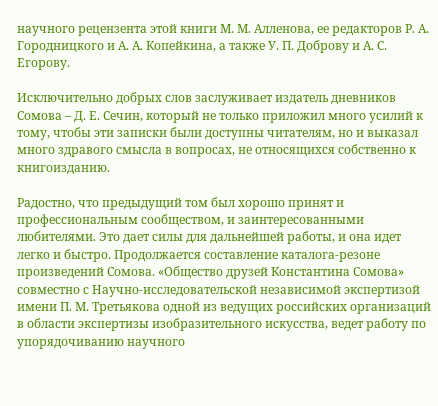научного рецензента этой книги М. М. Алленова, ее редакторов Р. А. Городницкого и А. А. Копейкина, а также У. П. Доброву и А. С. Егорову.

Исключительно добрых слов заслуживает издатель дневников Сомова – Д. Е. Сечин, который не только приложил много усилий к тому, чтобы эти записки были доступны читателям, но и выказал много здравого смысла в вопросах, не относящихся собственно к книгоизданию.

Радостно, что предыдущий том был хорошо принят и профессиональным сообществом, и заинтересованными любителями. Это дает силы для дальнейшей работы, и она идет легко и быстро. Продолжается составление каталога-резоне произведений Сомова. «Общество друзей Константина Сомова» совместно с Научно-исследовательской независимой экспертизой имени П. М. Третьякова одной из ведущих российских организаций в области экспертизы изобразительного искусства, ведет работу по упорядочиванию научного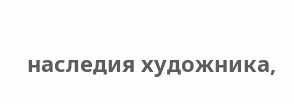наследия художника,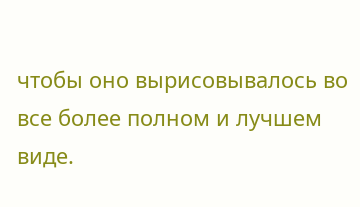чтобы оно вырисовывалось во все более полном и лучшем виде.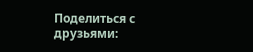Поделиться с друзьями: